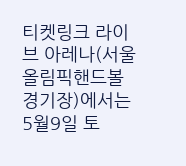티켓링크 라이브 아레나(서울올림픽핸드볼경기장)에서는 5월9일 토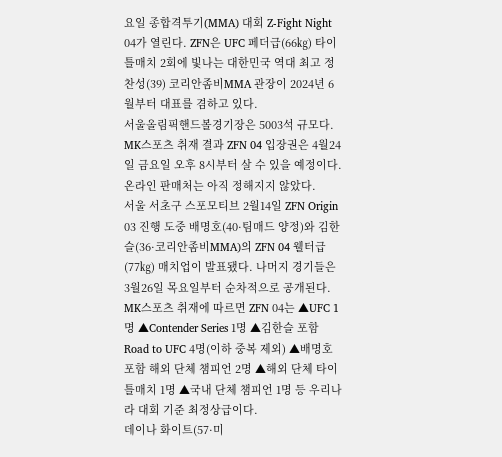요일 종합격투기(MMA) 대회 Z-Fight Night 04가 열린다. ZFN은 UFC 페더급(66㎏) 타이틀매치 2회에 빛나는 대한민국 역대 최고 정찬성(39) 코리안좀비MMA 관장이 2024년 6월부터 대표를 겸하고 있다.
서울올림픽핸드볼경기장은 5003석 규모다. MK스포츠 취재 결과 ZFN 04 입장권은 4월24일 금요일 오후 8시부터 살 수 있을 예정이다. 온라인 판매처는 아직 정해지지 않았다.
서울 서초구 스포모티브 2월14일 ZFN Origin 03 진행 도중 배명호(40·팀매드 양정)와 김한슬(36·코리안좀비MMA)의 ZFN 04 웰터급(77㎏) 매치업이 발표됐다. 나머지 경기들은 3월26일 목요일부터 순차적으로 공개된다.
MK스포츠 취재에 따르면 ZFN 04는 ▲UFC 1명 ▲Contender Series 1명 ▲김한슬 포함 Road to UFC 4명(이하 중복 제외) ▲배명호 포함 해외 단체 챔피언 2명 ▲해외 단체 타이틀매치 1명 ▲국내 단체 챔피언 1명 등 우리나라 대회 기준 최정상급이다.
데이나 화이트(57·미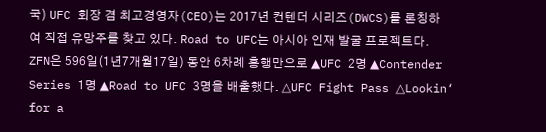국) UFC 회장 겸 최고경영자(CEO)는 2017년 컨텐더 시리즈(DWCS)를 론칭하여 직접 유망주를 찾고 있다. Road to UFC는 아시아 인재 발굴 프로젝트다.
ZFN은 596일(1년7개월17일) 동안 6차례 흥행만으로 ▲UFC 2명 ▲Contender Series 1명 ▲Road to UFC 3명을 배출했다. △UFC Fight Pass △Lookin‘ for a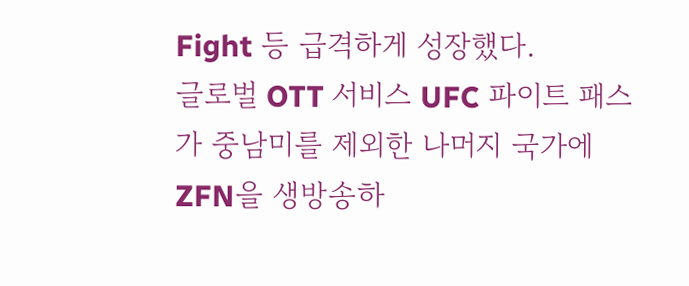Fight 등 급격하게 성장했다.
글로벌 OTT 서비스 UFC 파이트 패스가 중남미를 제외한 나머지 국가에 ZFN을 생방송하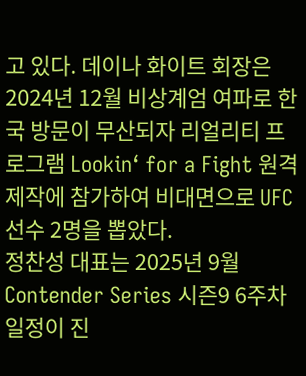고 있다. 데이나 화이트 회장은 2024년 12월 비상계엄 여파로 한국 방문이 무산되자 리얼리티 프로그램 Lookin‘ for a Fight 원격 제작에 참가하여 비대면으로 UFC 선수 2명을 뽑았다.
정찬성 대표는 2025년 9월 Contender Series 시즌9 6주차 일정이 진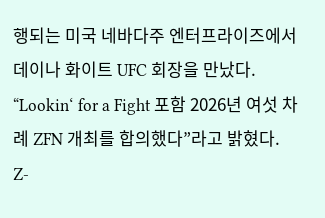행되는 미국 네바다주 엔터프라이즈에서 데이나 화이트 UFC 회장을 만났다. “Lookin‘ for a Fight 포함 2026년 여섯 차례 ZFN 개최를 합의했다”라고 밝혔다.
Z-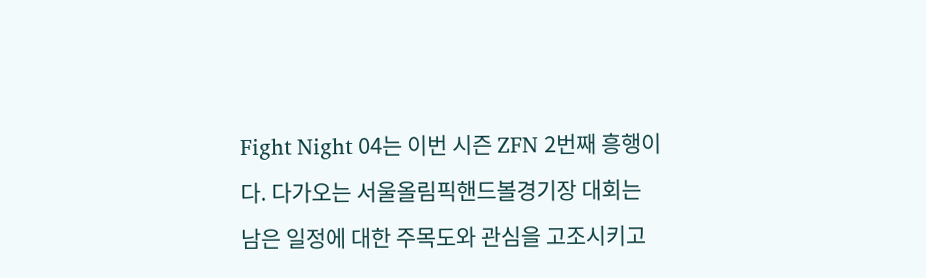Fight Night 04는 이번 시즌 ZFN 2번째 흥행이다. 다가오는 서울올림픽핸드볼경기장 대회는 남은 일정에 대한 주목도와 관심을 고조시키고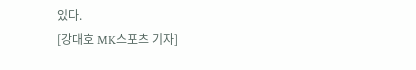있다.
[강대호 MK스포츠 기자]